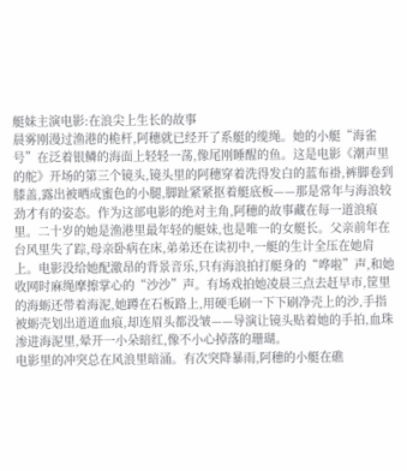艇妹主演电影:在浪尖上生长的故事
晨雾刚漫过渔港的桅杆,阿穗就已经开了系艇的缆绳。她的小艇“海雀号”在泛着银鳞的海面上轻轻一荡,像尾刚睡醒的鱼。这是电影《潮声里的舵》开场的第三个镜头,镜头里的阿穗穿着洗得发白的蓝布褂,裤脚卷到膝盖,露出被晒成蜜色的小腿,脚趾紧紧抠着艇底板——那是常年与海浪较劲才有的姿态。作为这部电影的绝对主角,阿穗的故事藏在每一道浪痕里。二十岁的她是渔港里最年轻的艇妹,也是唯一的女艇长。父亲前年在台风里失了踪,母亲卧病在床,弟弟还在读初中,一艇的生计全压在她肩上。电影没给她配激昂的背景音乐,只有海浪拍打艇身的“哗啦”声,和她收网时麻绳摩擦掌心的“沙沙”声。有场戏拍她凌晨三点去赶早市,筐里的海蛎还带着海泥,她蹲在石板路上,用硬毛刷一下下刷净壳上的沙,手指被蛎壳划出道道血痕,却连眉头都没皱——导演让镜头贴着她的手拍,血珠渗进海泥里,晕开一小朵暗红,像不小心掉落的珊瑚。
电影里的冲突总在风浪里暗涌。有次突降暴雨,阿穗的小艇在礁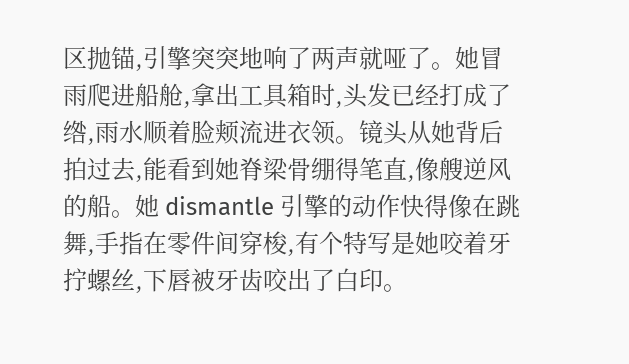区抛锚,引擎突突地响了两声就哑了。她冒雨爬进船舱,拿出工具箱时,头发已经打成了绺,雨水顺着脸颊流进衣领。镜头从她背后拍过去,能看到她脊梁骨绷得笔直,像艘逆风的船。她 dismantle 引擎的动作快得像在跳舞,手指在零件间穿梭,有个特写是她咬着牙拧螺丝,下唇被牙齿咬出了白印。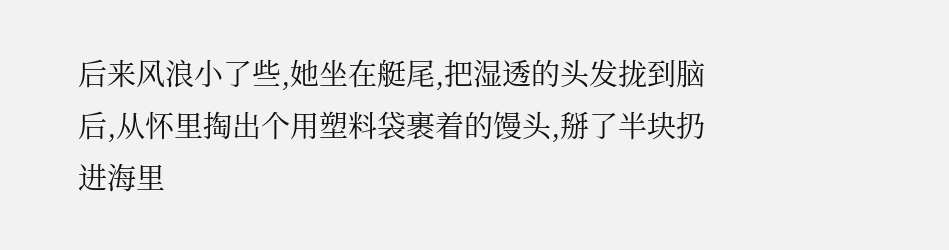后来风浪小了些,她坐在艇尾,把湿透的头发拢到脑后,从怀里掏出个用塑料袋裹着的馒头,掰了半块扔进海里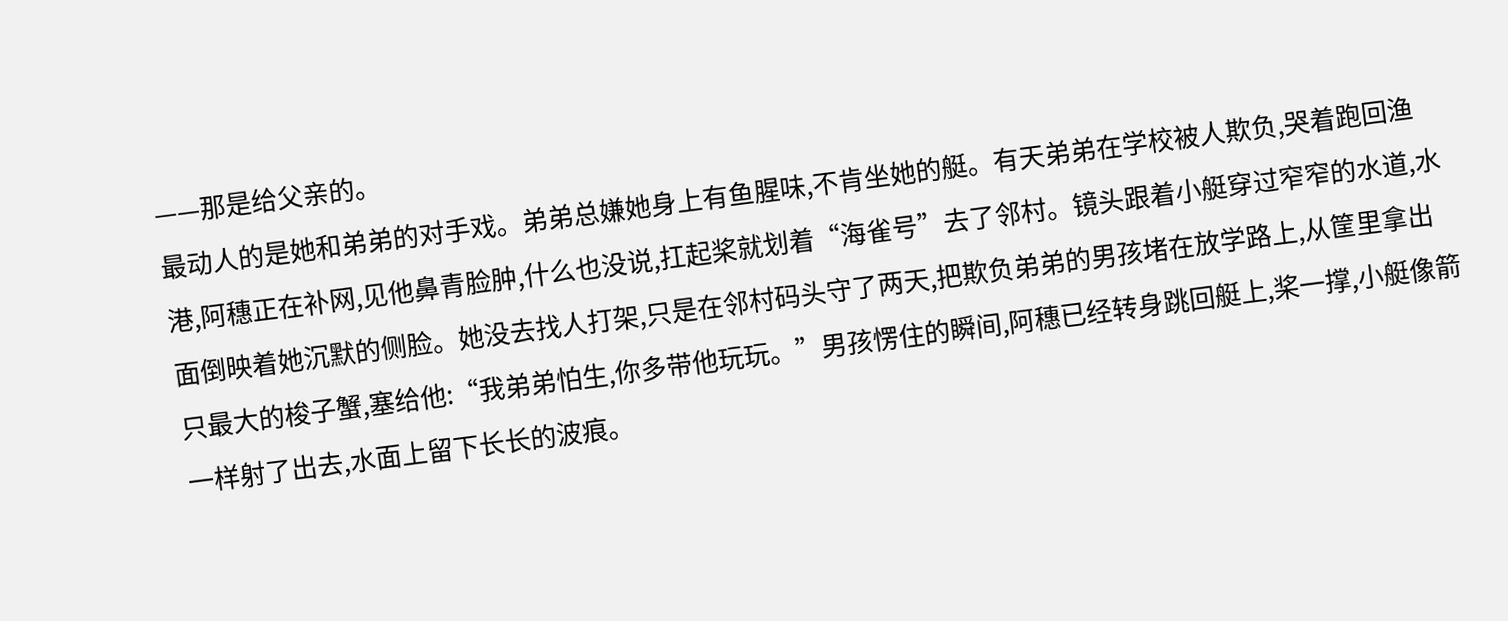——那是给父亲的。
最动人的是她和弟弟的对手戏。弟弟总嫌她身上有鱼腥味,不肯坐她的艇。有天弟弟在学校被人欺负,哭着跑回渔港,阿穗正在补网,见他鼻青脸肿,什么也没说,扛起桨就划着“海雀号”去了邻村。镜头跟着小艇穿过窄窄的水道,水面倒映着她沉默的侧脸。她没去找人打架,只是在邻村码头守了两天,把欺负弟弟的男孩堵在放学路上,从筐里拿出只最大的梭子蟹,塞给他:“我弟弟怕生,你多带他玩玩。”男孩愣住的瞬间,阿穗已经转身跳回艇上,桨一撑,小艇像箭一样射了出去,水面上留下长长的波痕。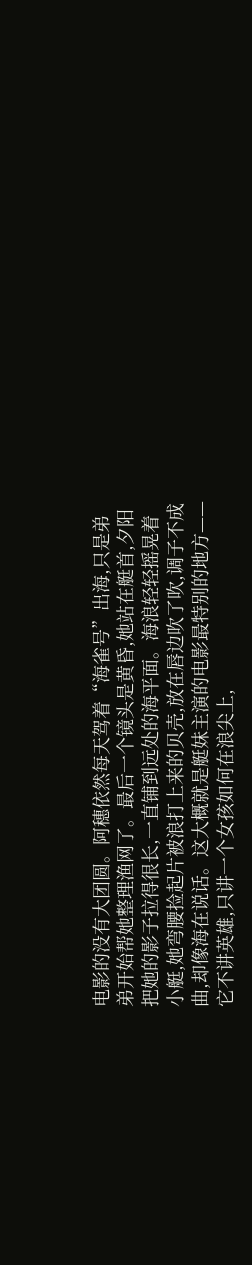电影的没有大团圆。阿穗依然每天驾着“海雀号”出海,只是弟弟开始帮她整理渔网了。最后一个镜头是黄昏,她站在艇首,夕阳把她的影子拉得很长,一直铺到远处的海平面。海浪轻轻摇晃着小艇,她弯腰捡起片被浪打上来的贝壳,放在唇边吹了吹,调子不成曲,却像海在说话。这大概就是艇妹主演的电影最特别的地方——它不讲英雄,只讲一个女孩如何在浪尖上,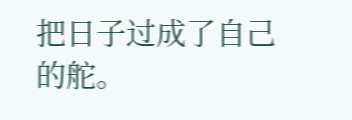把日子过成了自己的舵。